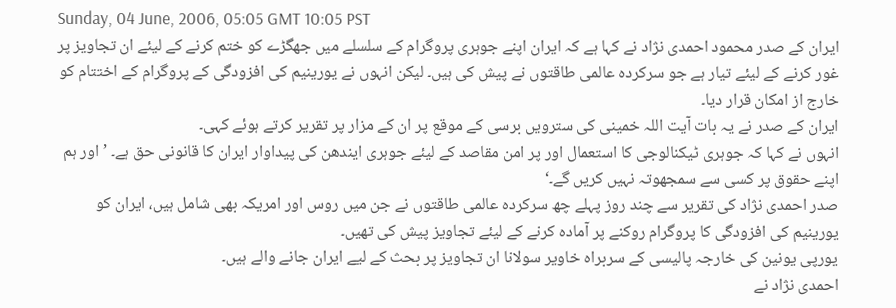Sunday, 04 June, 2006, 05:05 GMT 10:05 PST
ایران کے صدر محمود احمدی نژاد نے کہا ہے کہ ایران اپنے جوہری پروگرام کے سلسلے میں جھگڑے کو ختم کرنے کے لیئے ان تجاویز پر غور کرنے کے لیئے تیار ہے جو سرکردہ عالمی طاقتوں نے پیش کی ہیں۔ لیکن انہوں نے یورینیم کی افزودگی کے پروگرام کے اختتام کو خارج از امکان قرار دیا۔
ایران کے صدر نے یہ بات آیت اللہ خمینی کی سترویں برسی کے موقع پر ان کے مزار پر تقریر کرتے ہوئے کہی۔
انہوں نے کہا کہ جوہری ٹیکنالوجی کا استعمال اور پر امن مقاصد کے لیئے جوہری ایندھن کی پیداوار ایران کا قانونی حق ہے۔ ’اور ہم اپنے حقوق پر کسی سے سمجھوتہ نہیں کریں گے۔‘
صدر احمدی نژاد کی تقریر سے چند روز پہلے چھ سرکردہ عالمی طاقتوں نے جن میں روس اور امریکہ بھی شامل ہیں، ایران کو یورینیم کی افزودگی کا پروگرام روکنے پر آمادہ کرنے کے لیئے تجاویز پیش کی تھیں۔
یورپی یونین کی خارجہ پالیسی کے سربراہ خاویر سولانا ان تجاویز پر بحث کے لیے ایران جانے والے ہیں۔
احمدی نژاد نے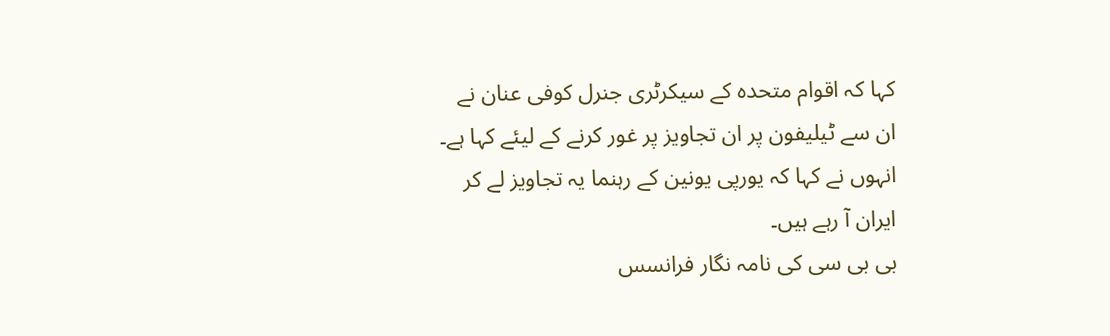کہا کہ اقوام متحدہ کے سیکرٹری جنرل کوفی عنان نے ان سے ٹیلیفون پر ان تجاویز پر غور کرنے کے لیئے کہا ہے۔ انہوں نے کہا کہ یورپی یونین کے رہنما یہ تجاویز لے کر ایران آ رہے ہیں۔
بی بی سی کی نامہ نگار فرانسس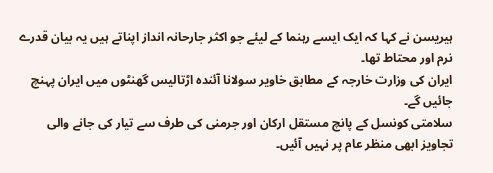ہیریسن نے کہا کہ ایک ایسے رہنما کے لیئے جو اکثر جارحانہ انداز اپناتے ہیں یہ بیان قدرے نرم اور محتاط تھا۔
ایران کی وزارت خارجہ کے مطابق خاویر سولانا آئندہ اڑتالیس گھنٹوں میں ایران پہنچ جائیں گے۔
سلامتی کونسل کے پانچ مستقل ارکان اور جرمنی کی طرف سے تیار کی جانے والی تجاویز ابھی منظر عام پر نہیں آئیں۔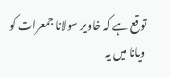توقع ہے کہ خاویر سولانا جمعرات کو ویانا میں یہ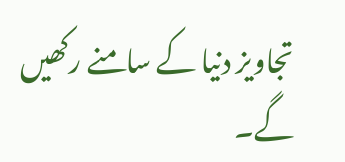تجاویز دنیا کے سامنے رکھیں گے۔